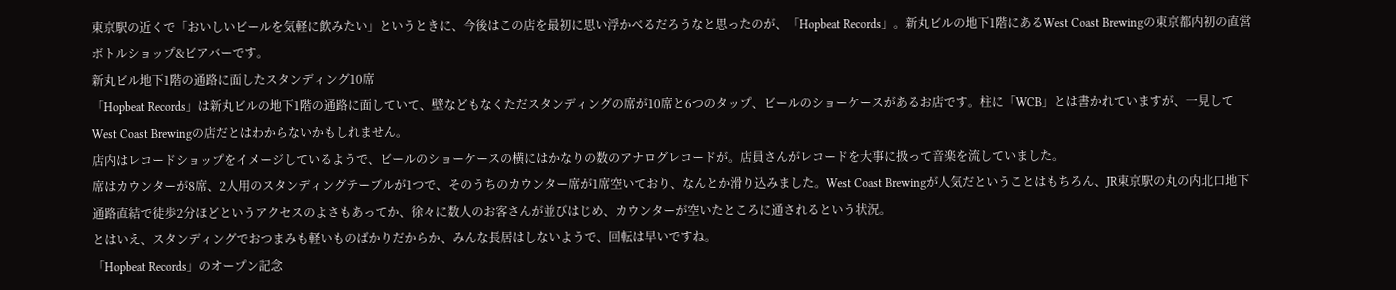東京駅の近くで「おいしいビールを気軽に飲みたい」というときに、今後はこの店を最初に思い浮かべるだろうなと思ったのが、「Hopbeat Records」。新丸ビルの地下1階にあるWest Coast Brewingの東京都内初の直営ボトルショップ&ビアバーです。
新丸ビル地下1階の通路に面したスタンディング10席
「Hopbeat Records」は新丸ビルの地下1階の通路に面していて、壁などもなくただスタンディングの席が10席と6つのタップ、ビールのショーケースがあるお店です。柱に「WCB」とは書かれていますが、一見してWest Coast Brewingの店だとはわからないかもしれません。
店内はレコードショップをイメージしているようで、ビールのショーケースの横にはかなりの数のアナログレコードが。店員さんがレコードを大事に扱って音楽を流していました。
席はカウンターが8席、2人用のスタンディングテーブルが1つで、そのうちのカウンター席が1席空いており、なんとか滑り込みました。West Coast Brewingが人気だということはもちろん、JR東京駅の丸の内北口地下通路直結で徒歩2分ほどというアクセスのよさもあってか、徐々に数人のお客さんが並びはじめ、カウンターが空いたところに通されるという状況。
とはいえ、スタンディングでおつまみも軽いものばかりだからか、みんな長居はしないようで、回転は早いですね。
「Hopbeat Records」のオープン記念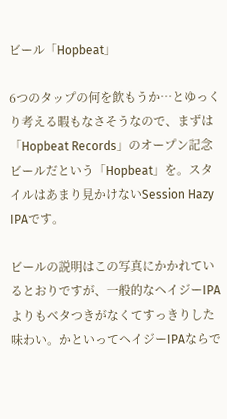ビール「Hopbeat」

6つのタップの何を飲もうか…とゆっくり考える暇もなさそうなので、まずは「Hopbeat Records」のオープン記念ビールだという「Hopbeat」を。スタイルはあまり見かけないSession Hazy IPAです。

ビールの説明はこの写真にかかれているとおりですが、一般的なヘイジーIPAよりもベタつきがなくてすっきりした味わい。かといってヘイジーIPAならで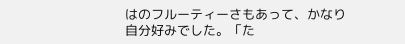はのフルーティーさもあって、かなり自分好みでした。「た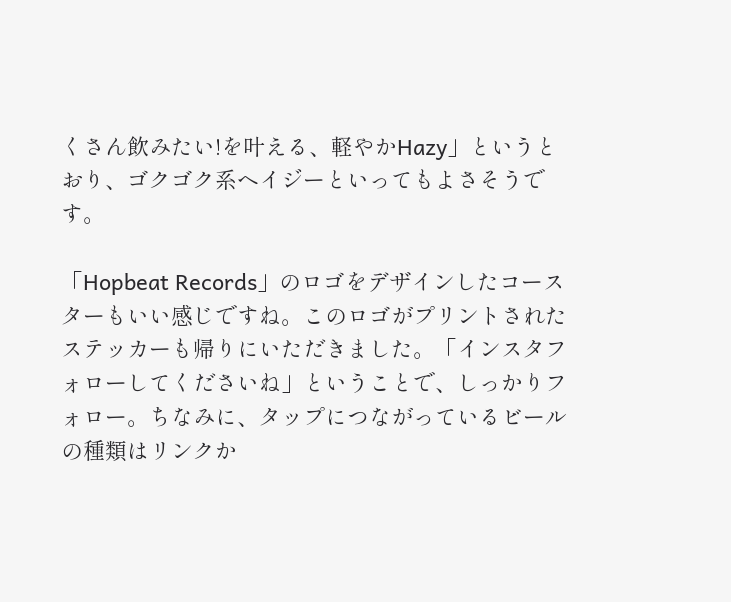くさん飲みたい!を叶える、軽やかHazy」というとおり、ゴクゴク系ヘイジーといってもよさそうです。

「Hopbeat Records」のロゴをデザインしたコースターもいい感じですね。このロゴがプリントされたステッカーも帰りにいただきました。「インスタフォローしてくださいね」ということで、しっかりフォロー。ちなみに、タップにつながっているビールの種類はリンクか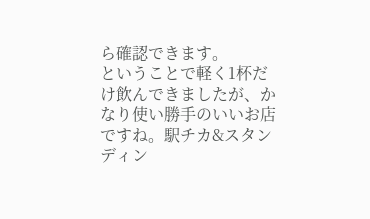ら確認できます。
ということで軽く1杯だけ飲んできましたが、かなり使い勝手のいいお店ですね。駅チカ&スタンディン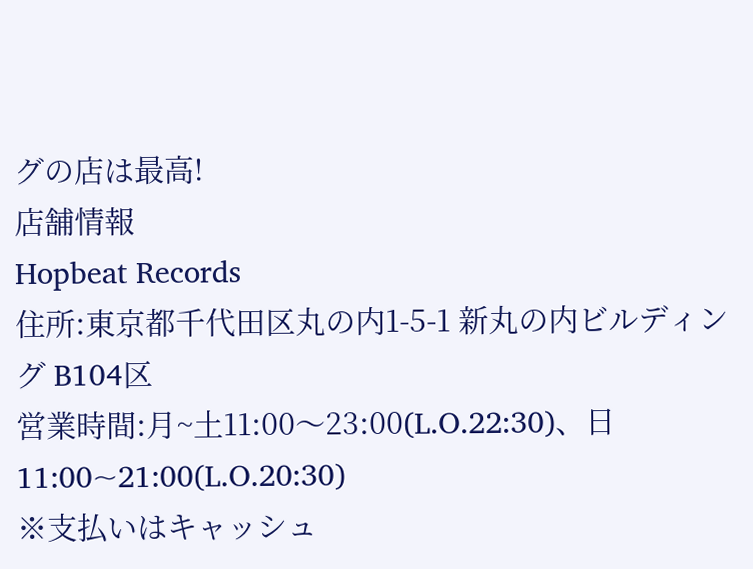グの店は最高!
店舗情報
Hopbeat Records
住所:東京都千代田区丸の内1-5-1 新丸の内ビルディング B104区
営業時間:月~土11:00〜23:00(L.O.22:30)、日11:00~21:00(L.O.20:30)
※支払いはキャッシュ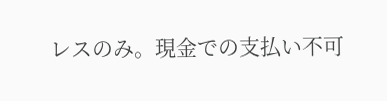レスのみ。現金での支払い不可